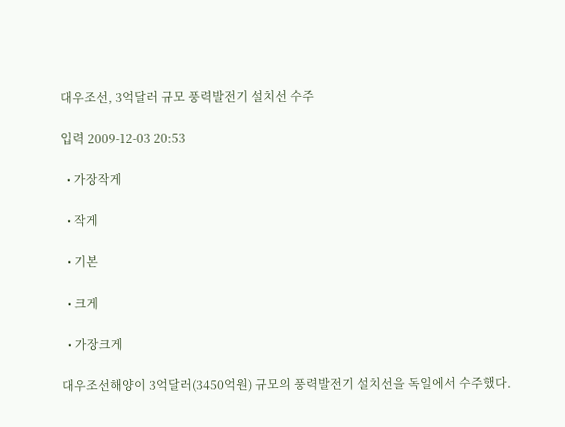대우조선, 3억달러 규모 풍력발전기 설치선 수주

입력 2009-12-03 20:53

  • 가장작게

  • 작게

  • 기본

  • 크게

  • 가장크게

대우조선해양이 3억달러(3450억원) 규모의 풍력발전기 설치선을 독일에서 수주했다.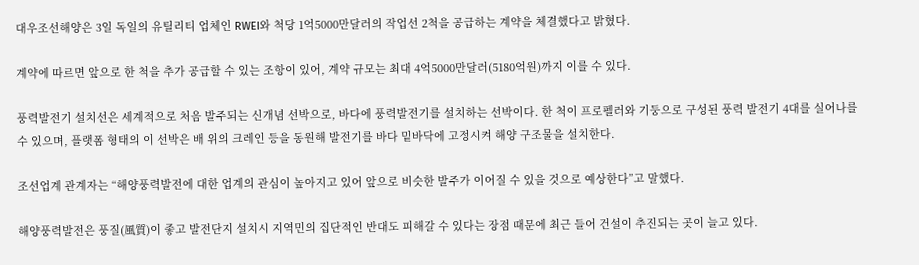대우조선해양은 3일 독일의 유틸리티 업체인 RWEI와 척당 1억5000만달러의 작업선 2척을 공급하는 계약을 체결했다고 밝혔다.

계약에 따르면 앞으로 한 척을 추가 공급할 수 있는 조항이 있어, 계약 규모는 최대 4억5000만달러(5180억원)까지 이를 수 있다.

풍력발전기 설치선은 세계적으로 처음 발주되는 신개념 선박으로, 바다에 풍력발전기를 설치하는 선박이다. 한 척이 프로펠러와 기둥으로 구성된 풍력 발전기 4대를 실어나를 수 있으며, 플랫폼 형태의 이 선박은 배 위의 크레인 등을 동원해 발전기를 바다 밑바닥에 고정시켜 해양 구조물을 설치한다.

조선업계 관계자는 “해양풍력발전에 대한 업계의 관심이 높아지고 있어 앞으로 비슷한 발주가 이어질 수 있을 것으로 예상한다”고 말했다.

해양풍력발전은 풍질(風質)이 좋고 발전단지 설치시 지역민의 집단적인 반대도 피해갈 수 있다는 장점 때문에 최근 들어 건설이 추진되는 곳이 늘고 있다.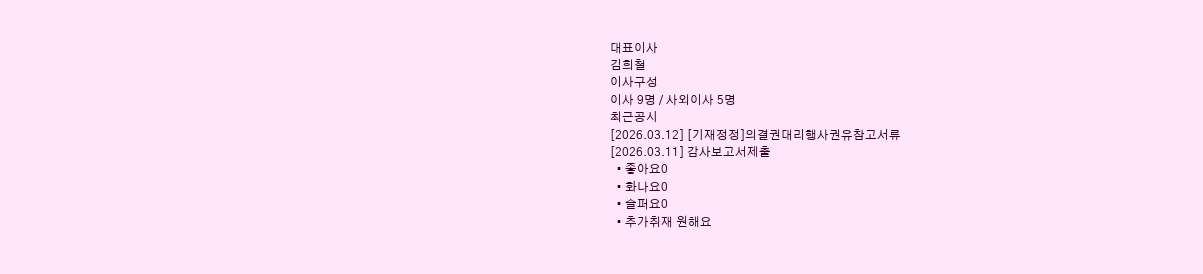대표이사
김희철
이사구성
이사 9명 / 사외이사 5명
최근공시
[2026.03.12] [기재정정]의결권대리행사권유참고서류
[2026.03.11] 감사보고서제출
  • 좋아요0
  • 화나요0
  • 슬퍼요0
  • 추가취재 원해요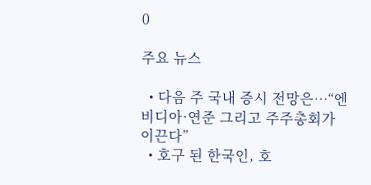0

주요 뉴스

  • 다음 주 국내 증시 전망은⋯“엔비디아·연준 그리고 주주총회가 이끈다”
  • 호구 된 한국인, 호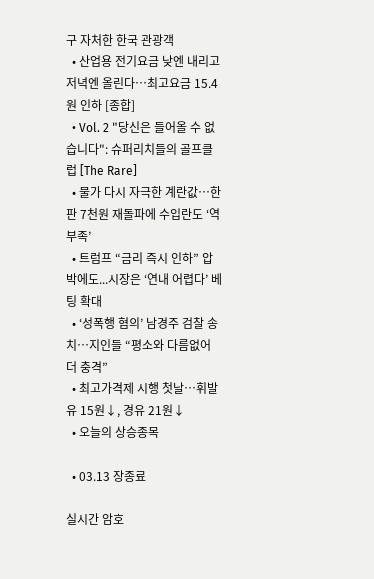구 자처한 한국 관광객
  • 산업용 전기요금 낮엔 내리고 저녁엔 올린다…최고요금 15.4원 인하 [종합]
  • Vol. 2 "당신은 들어올 수 없습니다": 슈퍼리치들의 골프클럽 [The Rare]
  • 물가 다시 자극한 계란값…한 판 7천원 재돌파에 수입란도 ‘역부족’
  • 트럼프 “금리 즉시 인하” 압박에도...시장은 ‘연내 어렵다’ 베팅 확대
  • ‘성폭행 혐의’ 남경주 검찰 송치…지인들 “평소와 다름없어 더 충격”
  • 최고가격제 시행 첫날⋯휘발유 15원↓, 경유 21원↓
  • 오늘의 상승종목

  • 03.13 장종료

실시간 암호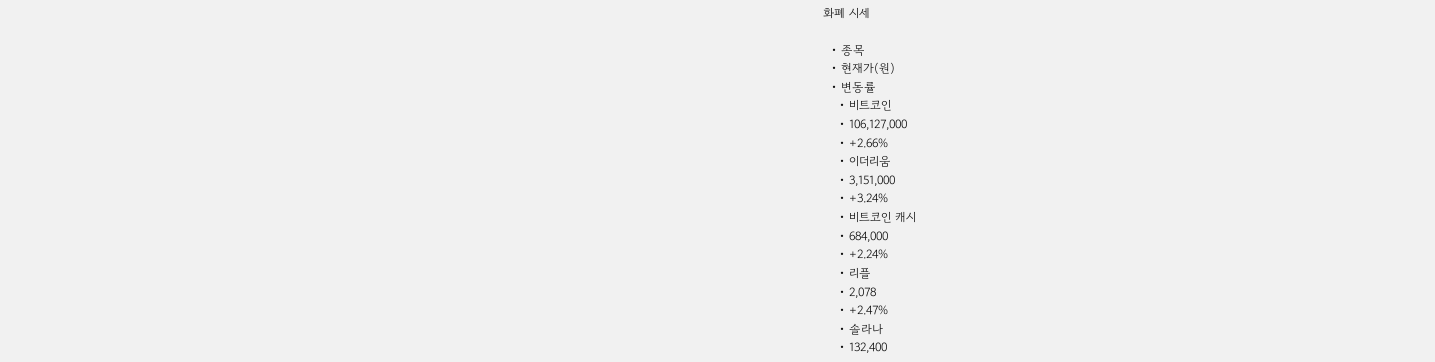화폐 시세

  • 종목
  • 현재가(원)
  • 변동률
    • 비트코인
    • 106,127,000
    • +2.66%
    • 이더리움
    • 3,151,000
    • +3.24%
    • 비트코인 캐시
    • 684,000
    • +2.24%
    • 리플
    • 2,078
    • +2.47%
    • 솔라나
    • 132,400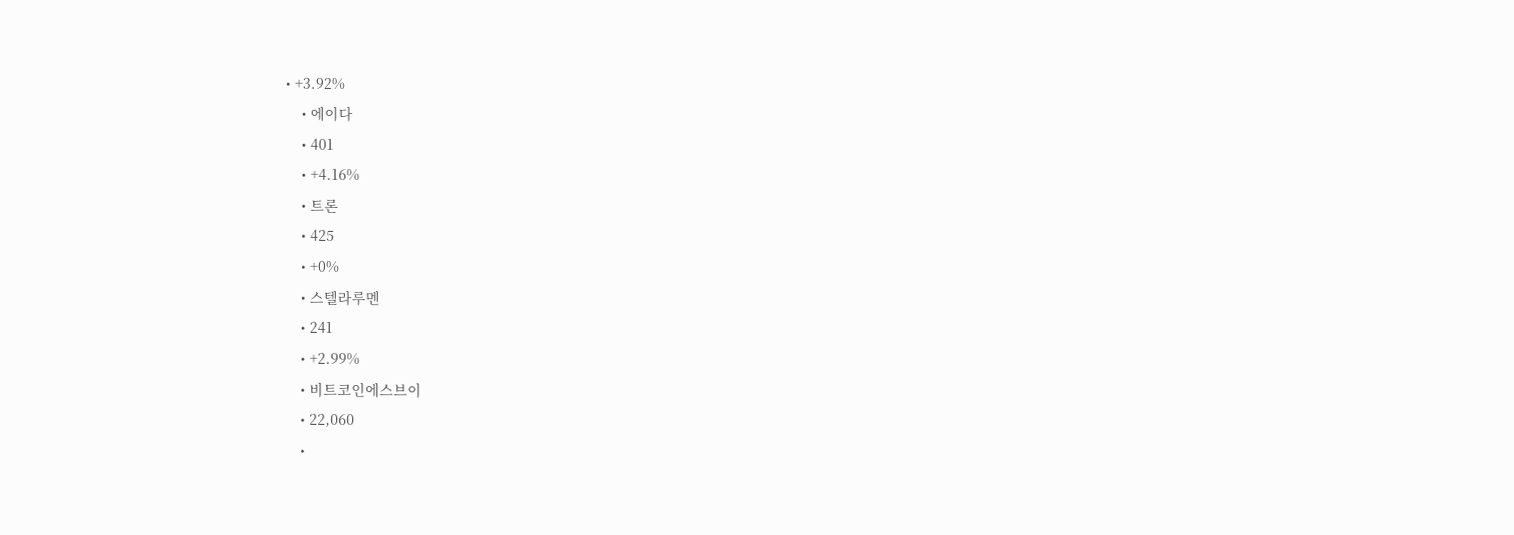• +3.92%
    • 에이다
    • 401
    • +4.16%
    • 트론
    • 425
    • +0%
    • 스텔라루멘
    • 241
    • +2.99%
    • 비트코인에스브이
    • 22,060
    •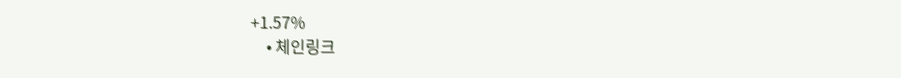+1.57%
    • 체인링크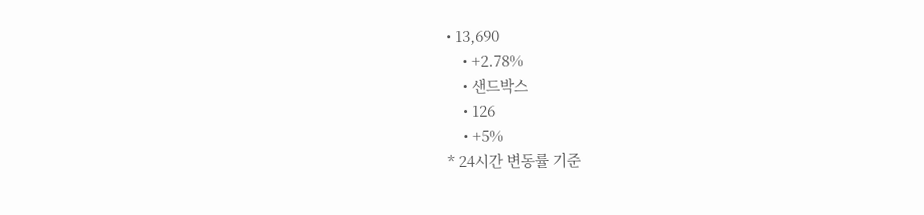• 13,690
    • +2.78%
    • 샌드박스
    • 126
    • +5%
* 24시간 변동률 기준